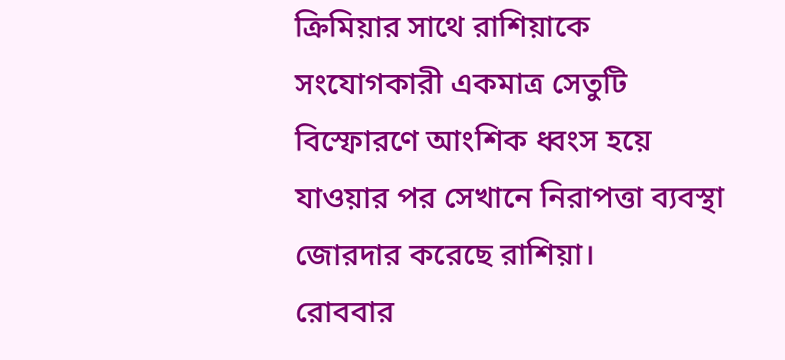ক্রিমিয়ার সাথে রাশিয়াকে সংযোগকারী একমাত্র সেতুটি বিস্ফোরণে আংশিক ধ্বংস হয়ে যাওয়ার পর সেখানে নিরাপত্তা ব্যবস্থা জোরদার করেছে রাশিয়া।
রোববার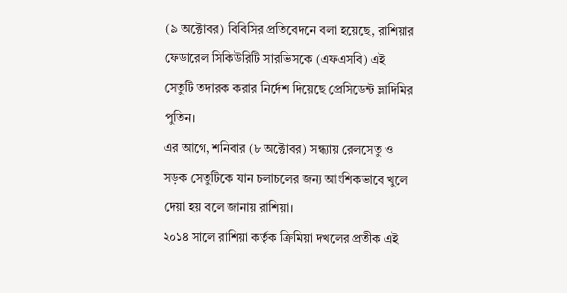(৯ অক্টোবর) বিবিসির প্রতিবেদনে বলা হয়েছে, রাশিয়ার ফেডারেল সিকিউরিটি সারভিসকে (এফএসবি) এই সেতুটি তদারক করার নির্দেশ দিয়েছে প্রেসিডেন্ট ভ্লাদিমির পুতিন।
এর আগে, শনিবার (৮ অক্টোবর) সন্ধ্যায় রেলসেতু ও সড়ক সেতুটিকে যান চলাচলের জন্য আংশিকভাবে খুলে দেয়া হয় বলে জানায় রাশিয়া।
২০১৪ সালে রাশিয়া কর্তৃক ক্রিমিয়া দখলের প্রতীক এই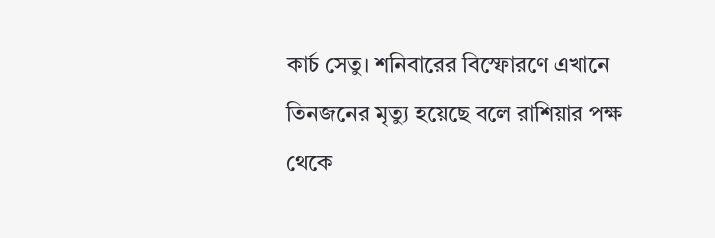কার্চ সেতু। শনিবারের বিস্ফোরণে এখানে তিনজনের মৃত্যু হয়েছে বলে রাশিয়ার পক্ষ থেকে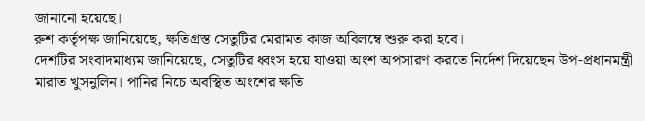জানানো হয়েছে।
রুশ কর্তৃপক্ষ জানিয়েছে, ক্ষতিগ্রস্ত সেতুটির মেরামত কাজ অবিলম্বে শুরু করা হবে।
দেশটির সংবাদমাধ্যম জানিয়েছে, সেতুটির ধ্বংস হয়ে যাওয়া অংশ অপসারণ করতে নির্দেশ দিয়েছেন উপ-প্রধানমন্ত্রী মারাত খুসনুলিন। পানির নিচে অবস্থিত অংশের ক্ষতি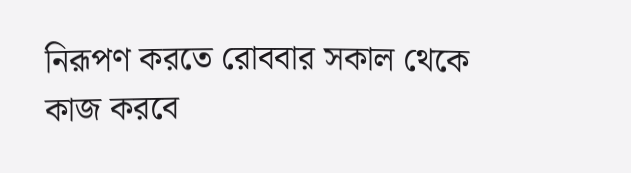নিরূপণ করতে রোববার সকাল থেকে কাজ করবে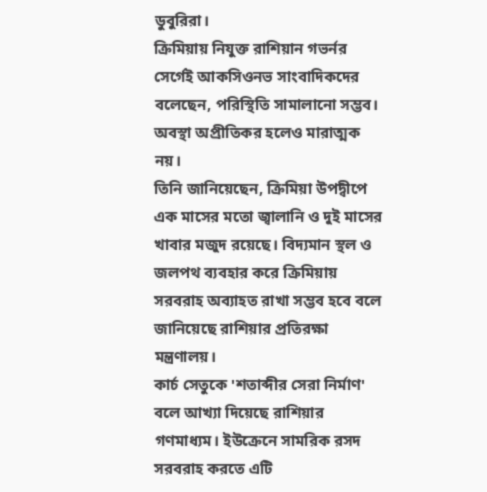ডুবুরিরা।
ক্রিমিয়ায় নিযুক্ত রাশিয়ান গভর্নর সের্গেই আকসিওনভ সাংবাদিকদের বলেছেন, পরিস্থিতি সামালানো সম্ভব। অবস্থা অপ্রীতিকর হলেও মারাত্মক নয়।
তিনি জানিয়েছেন, ক্রিমিয়া উপদ্বীপে এক মাসের মতো জ্বালানি ও দুই মাসের খাবার মজুদ রয়েছে। বিদ্যমান স্থল ও জলপথ ব্যবহার করে ক্রিমিয়ায় সরবরাহ অব্যাহত রাখা সম্ভব হবে বলে জানিয়েছে রাশিয়ার প্রতিরক্ষা মন্ত্রণালয়।
কার্চ সেতুকে 'শতাব্দীর সেরা নির্মাণ' বলে আখ্যা দিয়েছে রাশিয়ার গণমাধ্যম। ইউক্রেনে সামরিক রসদ সরবরাহ করতে এটি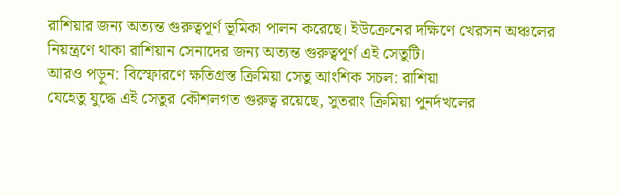রাশিয়ার জন্য অত্যন্ত গুরুত্বপূর্ণ ভূমিকা পালন করেছে। ইউক্রেনের দক্ষিণে খেরসন অঞ্চলের নিয়ন্ত্রণে থাকা রাশিয়ান সেনাদের জন্য অত্যন্ত গুরুত্বপূর্ণ এই সেতুটি।
আরও পড়ুন: বিস্ফোরণে ক্ষতিগ্রস্ত ক্রিমিয়া সেতু আংশিক সচল: রাশিয়া
যেহেতু যুদ্ধে এই সেতুর কৌশলগত গুরুত্ব রয়েছে, সুতরাং ক্রিমিয়া পুনর্দখলের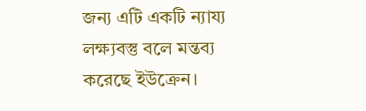জন্য এটি একটি ন্যায্য লক্ষ্যবস্তু বলে মন্তব্য করেছে ইউক্রেন।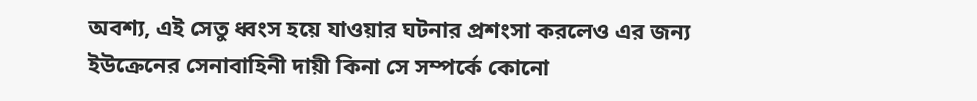অবশ্য, এই সেতু ধ্বংস হয়ে যাওয়ার ঘটনার প্রশংসা করলেও এর জন্য ইউক্রেনের সেনাবাহিনী দায়ী কিনা সে সম্পর্কে কোনো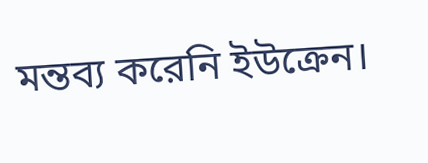মন্তব্য করেনি ইউক্রেন।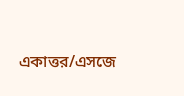একাত্তর/এসজে